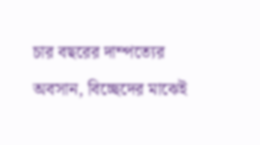চার বছরের দাম্পত্যের অবসান, বিচ্ছেদের মাঝেই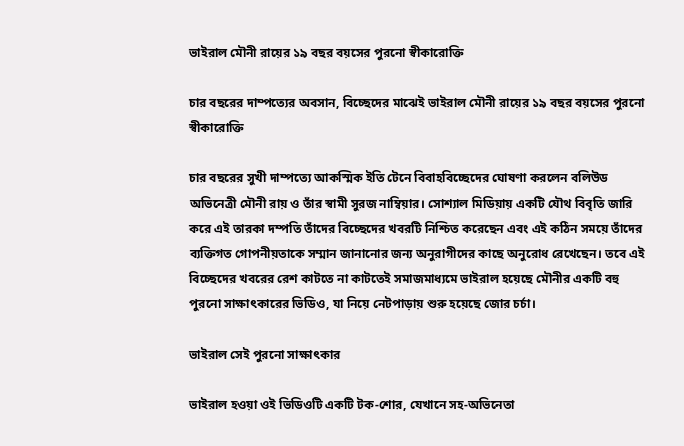ভাইরাল মৌনী রায়ের ১৯ বছর বয়সের পুরনো স্বীকারোক্তি

চার বছরের দাম্পত্যের অবসান, বিচ্ছেদের মাঝেই ভাইরাল মৌনী রায়ের ১৯ বছর বয়সের পুরনো স্বীকারোক্তি

চার বছরের সুখী দাম্পত্যে আকস্মিক ইতি টেনে বিবাহবিচ্ছেদের ঘোষণা করলেন বলিউড অভিনেত্রী মৌনী রায় ও তাঁর স্বামী সুরজ নাম্বিয়ার। সোশ্যাল মিডিয়ায় একটি যৌথ বিবৃতি জারি করে এই তারকা দম্পতি তাঁদের বিচ্ছেদের খবরটি নিশ্চিত করেছেন এবং এই কঠিন সময়ে তাঁদের ব্যক্তিগত গোপনীয়তাকে সম্মান জানানোর জন্য অনুরাগীদের কাছে অনুরোধ রেখেছেন। তবে এই বিচ্ছেদের খবরের রেশ কাটতে না কাটতেই সমাজমাধ্যমে ভাইরাল হয়েছে মৌনীর একটি বহু পুরনো সাক্ষাৎকারের ভিডিও, যা নিয়ে নেটপাড়ায় শুরু হয়েছে জোর চর্চা।

ভাইরাল সেই পুরনো সাক্ষাৎকার

ভাইরাল হওয়া ওই ভিডিওটি একটি টক-শোর, যেখানে সহ-অভিনেতা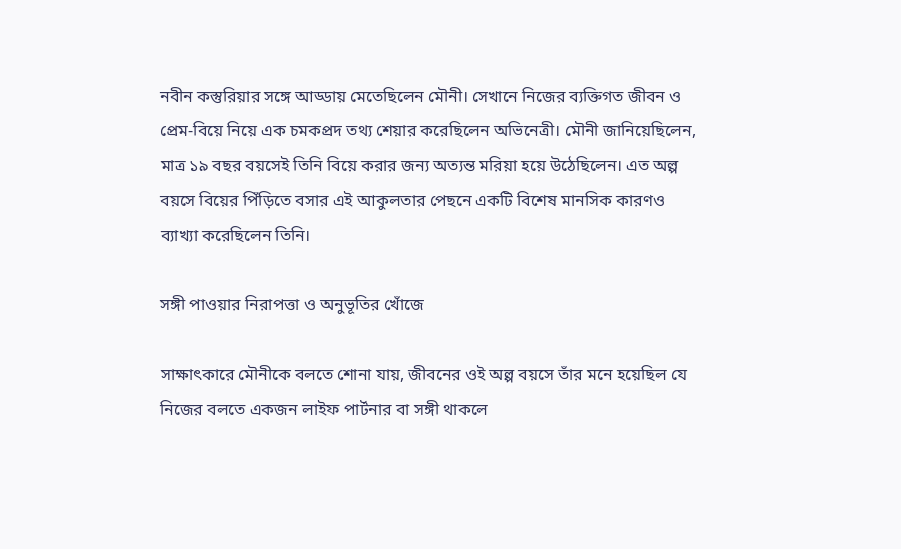নবীন কস্তুরিয়ার সঙ্গে আড্ডায় মেতেছিলেন মৌনী। সেখানে নিজের ব্যক্তিগত জীবন ও প্রেম-বিয়ে নিয়ে এক চমকপ্রদ তথ্য শেয়ার করেছিলেন অভিনেত্রী। মৌনী জানিয়েছিলেন, মাত্র ১৯ বছর বয়সেই তিনি বিয়ে করার জন্য অত্যন্ত মরিয়া হয়ে উঠেছিলেন। এত অল্প বয়সে বিয়ের পিঁড়িতে বসার এই আকুলতার পেছনে একটি বিশেষ মানসিক কারণও ব্যাখ্যা করেছিলেন তিনি।

সঙ্গী পাওয়ার নিরাপত্তা ও অনুভূতির খোঁজে

সাক্ষাৎকারে মৌনীকে বলতে শোনা যায়, জীবনের ওই অল্প বয়সে তাঁর মনে হয়েছিল যে নিজের বলতে একজন লাইফ পার্টনার বা সঙ্গী থাকলে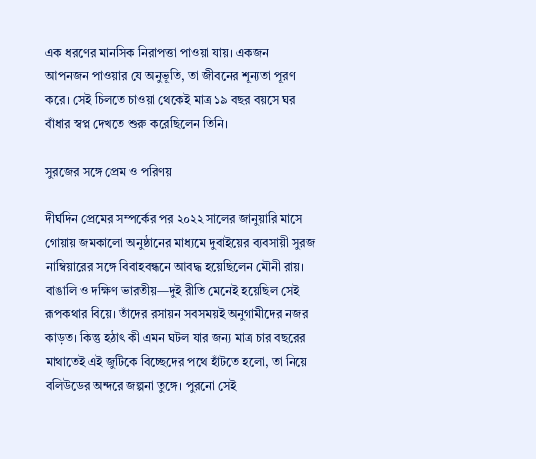এক ধরণের মানসিক নিরাপত্তা পাওয়া যায়। একজন আপনজন পাওয়ার যে অনুভূতি, তা জীবনের শূন্যতা পূরণ করে। সেই চিলতে চাওয়া থেকেই মাত্র ১৯ বছর বয়সে ঘর বাঁধার স্বপ্ন দেখতে শুরু করেছিলেন তিনি।

সুরজের সঙ্গে প্রেম ও পরিণয়

দীর্ঘদিন প্রেমের সম্পর্কের পর ২০২২ সালের জানুয়ারি মাসে গোয়ায় জমকালো অনুষ্ঠানের মাধ্যমে দুবাইয়ের ব্যবসায়ী সুরজ নাম্বিয়ারের সঙ্গে বিবাহবন্ধনে আবদ্ধ হয়েছিলেন মৌনী রায়। বাঙালি ও দক্ষিণ ভারতীয়—দুই রীতি মেনেই হয়েছিল সেই রূপকথার বিয়ে। তাঁদের রসায়ন সবসময়ই অনুগামীদের নজর কাড়ত। কিন্তু হঠাৎ কী এমন ঘটল যার জন্য মাত্র চার বছরের মাথাতেই এই জুটিকে বিচ্ছেদের পথে হাঁটতে হলো, তা নিয়ে বলিউডের অন্দরে জল্পনা তুঙ্গে। পুরনো সেই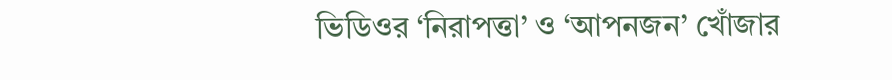ভিডিওর ‘নিরাপত্তা’ ও ‘আপনজন’ খোঁজার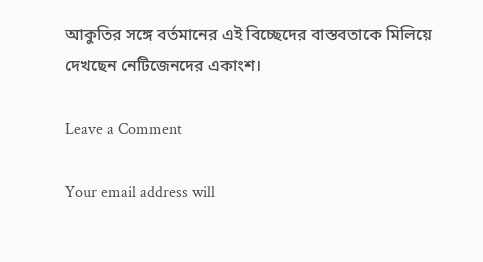আকুতির সঙ্গে বর্তমানের এই বিচ্ছেদের বাস্তবতাকে মিলিয়ে দেখছেন নেটিজেনদের একাংশ।

Leave a Comment

Your email address will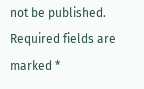not be published. Required fields are marked *